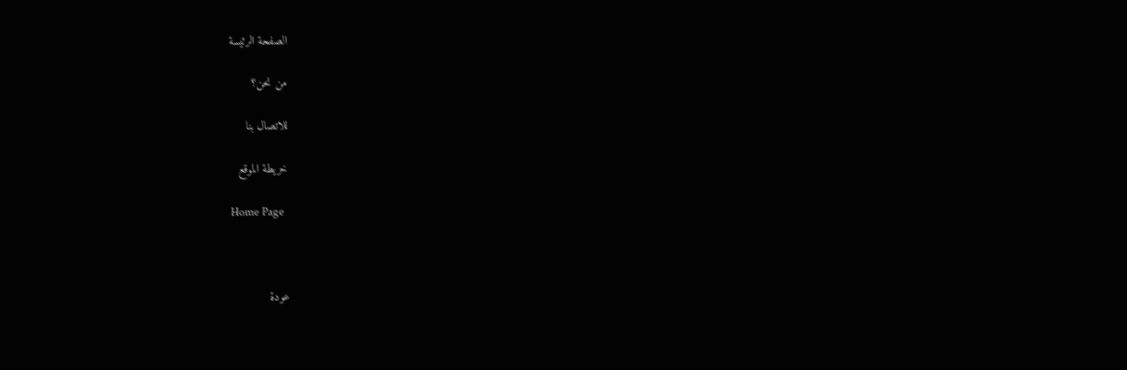الصفحة الرئيسة

من نحن؟

للاتصال بنا

خريطة الموقع

Home Page



عودة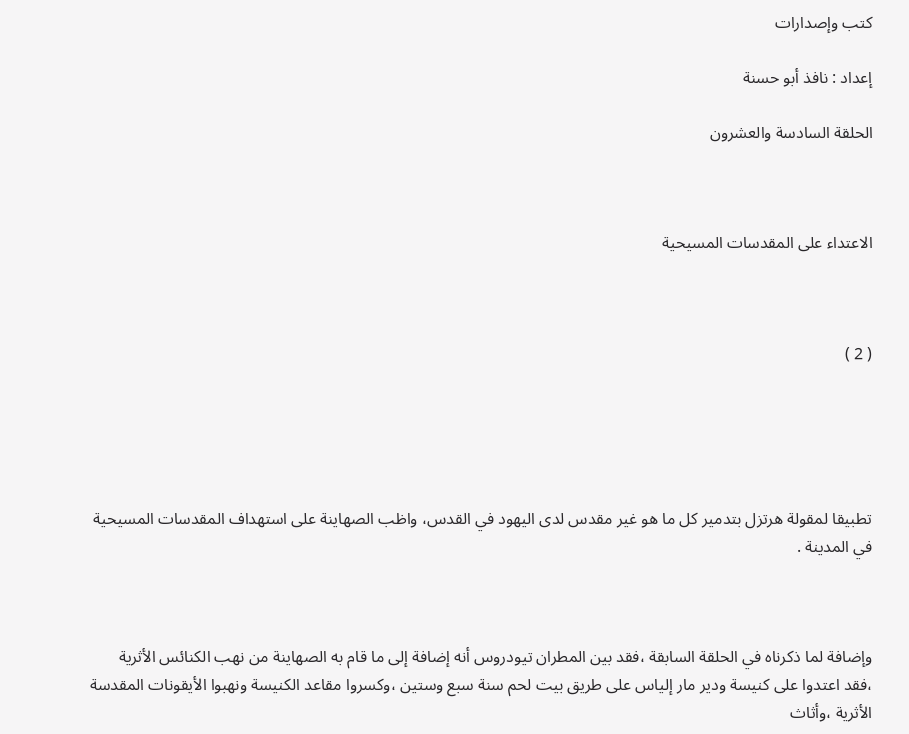كتب وإصدارات

إعداد : نافذ أبو حسنة

الحلقة السادسة والعشرون



الاعتداء على المقدسات المسيحية



( 2 )





تطبيقا لمقولة هرتزل بتدمير كل ما هو غير مقدس لدى اليهود في القدس، واظب الصهاينة على استهداف المقدسات المسيحية في المدينة .



وإضافة لما ذكرناه في الحلقة السابقة ،فقد بين المطران تيودروس أنه إضافة إلى ما قام به الصهاينة من نهب الكنائس الأثرية ،فقد اعتدوا على كنيسة ودير مار إلياس على طريق بيت لحم سنة سبع وستين ،وكسروا مقاعد الكنيسة ونهبوا الأيقونات المقدسة الأثرية ،وأثاث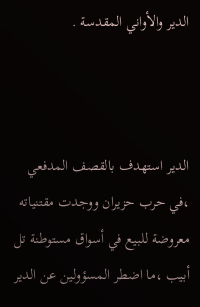الدير والأواني المقدسة .



الدير استهدف بالقصف المدفعي ،في حرب حزيران ووجدت مقتنياته معروضة للبيع في أسواق مستوطنة تل أبيب ،ما اضطر المسؤولين عن الدير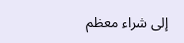إلى شراء معظم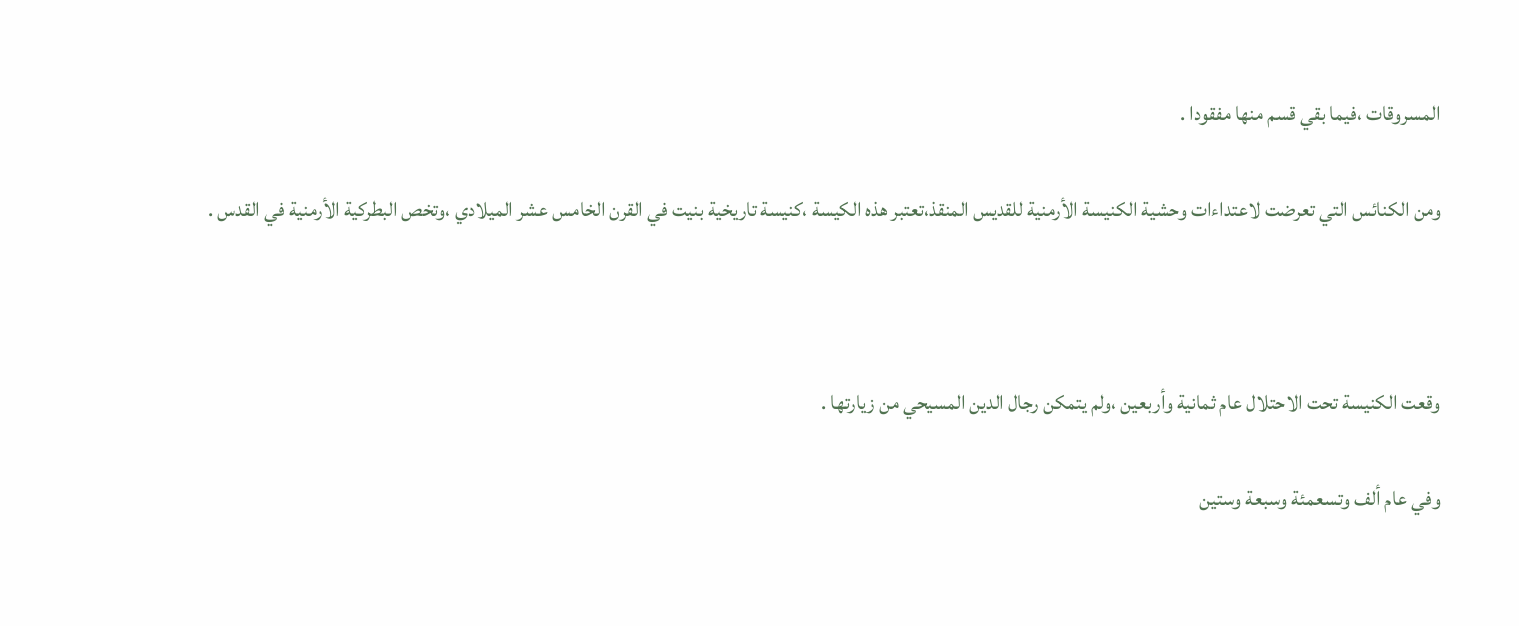المسروقات ،فيما بقي قسم منها مفقودا .

ومن الكنائس التي تعرضت لاعتداءات وحشية الكنيسة الأرمنية للقديس المنقذ،تعتبر هذه الكيسة ،كنيسة تاريخية بنيت في القرن الخامس عشر الميلادي ،وتخص البطركية الأرمنية في القدس .



وقعت الكنيسة تحت الاحتلال عام ثمانية وأربعين ،ولم يتمكن رجال الدين المسيحي من زيارتها .

وفي عام ألف وتسعمئة وسبعة وستين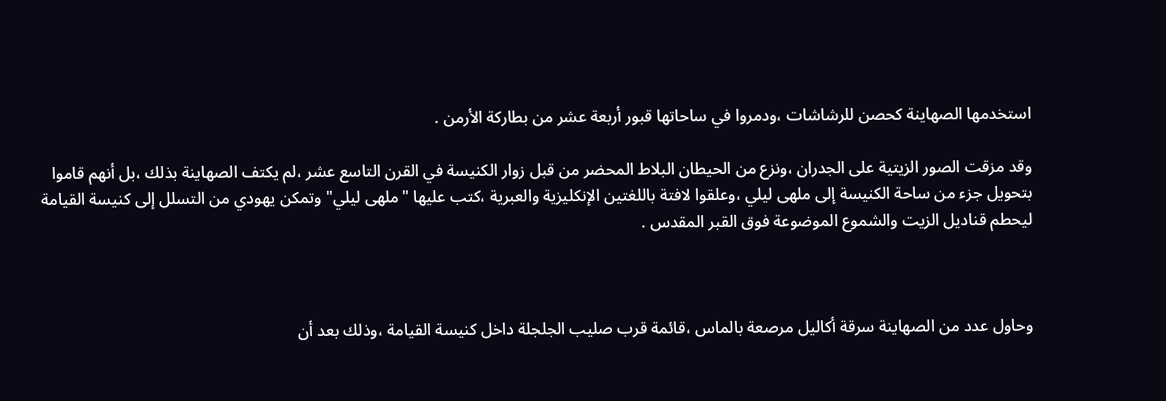استخدمها الصهاينة كحصن للرشاشات ،ودمروا في ساحاتها قبور أربعة عشر من بطاركة الأرمن .

وقد مزقت الصور الزيتية على الجدران ،ونزع من الحيطان البلاط المحضر من قبل زوار الكنيسة في القرن التاسع عشر ،لم يكتف الصهاينة بذلك ،بل أنهم قاموا بتحويل جزء من ساحة الكنيسة إلى ملهى ليلي ،وعلقوا لافتة باللغتين الإنكليزية والعبرية ،كتب عليها "ملهى ليلي" وتمكن يهودي من التسلل إلى كنيسة القيامة ليحطم قناديل الزيت والشموع الموضوعة فوق القبر المقدس .



وحاول عدد من الصهاينة سرقة أكاليل مرصعة بالماس ،قائمة قرب صليب الجلجلة داخل كنيسة القيامة ،وذلك بعد أن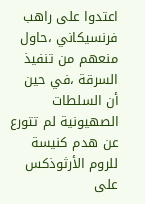اعتدوا على راهب فرنسيكاني ،حاول منعهم من تنفيذ السرقة ،في حين أن السلطات الصهيونية لم تتورع عن هدم كنيسة للروم الأرثوذكس على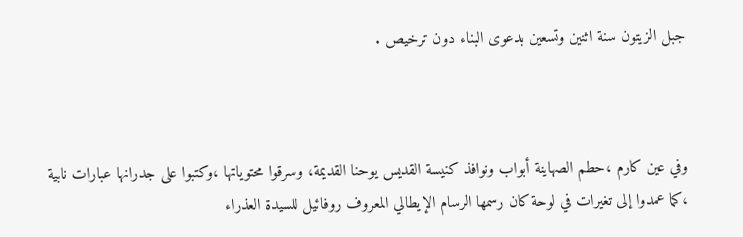جبل الزيتون سنة اثنين وتسعين بدعوى البناء دون ترخيص .



وفي عين كارم ،حطم الصهاينة أبواب ونوافذ كنيسة القديس يوحنا القديمة، وسرقوا محتوياتها ،وكتبوا على جدرانها عبارات نابية ،كما عمدوا إلى تغيرات في لوحة كان رسمها الرسام الإيطالي المعروف روفائيل للسيدة العذراء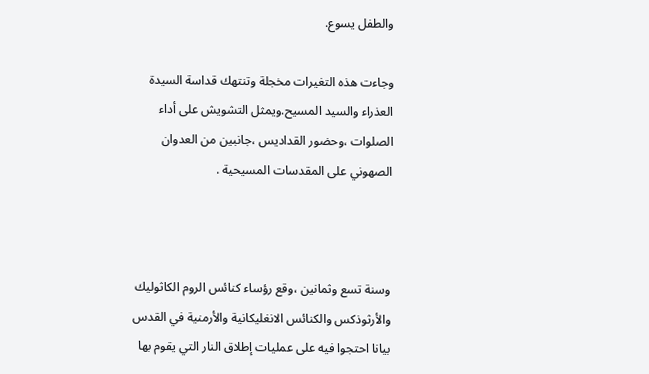والطفل يسوع.

وجاءت هذه التغيرات مخجلة وتنتهك قداسة السيدة العذراء والسيد المسيح.ويمثل التشويش على أداء الصلوات ،وحضور القداديس ،جانبين من العدوان الصهوني على المقدسات المسيحية .



وسنة تسع وثمانين ،وقع رؤساء كنائس الروم الكاثوليك والأرثوذكس والكنائس الانغليكانية والأرمنية في القدس بيانا احتجوا فيه على عمليات إطلاق النار التي يقوم بها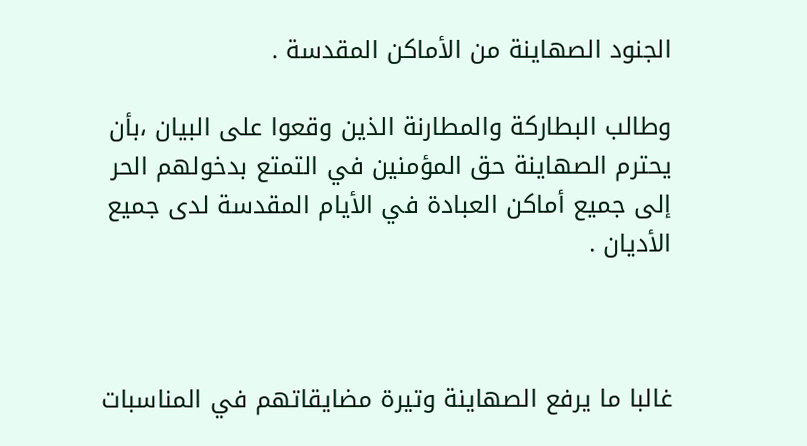الجنود الصهاينة من الأماكن المقدسة .

وطالب البطاركة والمطارنة الذين وقعوا على البيان ،بأن يحترم الصهاينة حق المؤمنين في التمتع بدخولهم الحر إلى جميع أماكن العبادة في الأيام المقدسة لدى جميع الأديان .



غالبا ما يرفع الصهاينة وتيرة مضايقاتهم في المناسبات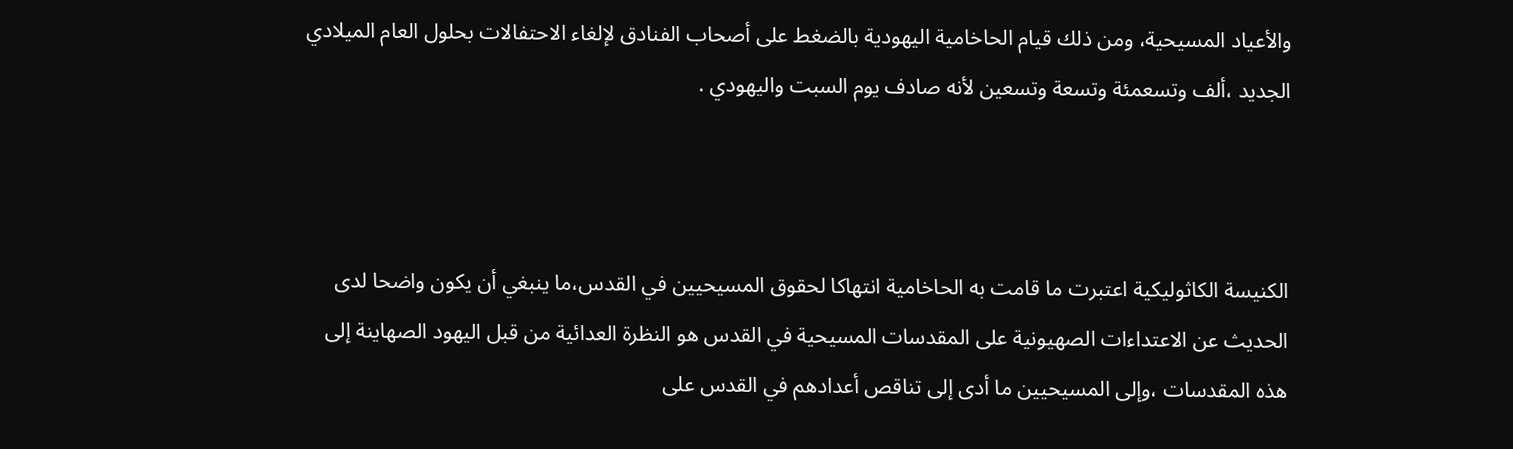والأعياد المسيحية، ومن ذلك قيام الحاخامية اليهودية بالضغط على أصحاب الفنادق لإلغاء الاحتفالات بحلول العام الميلادي الجديد ،ألف وتسعمئة وتسعة وتسعين لأنه صادف يوم السبت واليهودي .



الكنيسة الكاثوليكية اعتبرت ما قامت به الحاخامية انتهاكا لحقوق المسيحيين في القدس،ما ينبغي أن يكون واضحا لدى الحديث عن الاعتداءات الصهيونية على المقدسات المسيحية في القدس هو النظرة العدائية من قبل اليهود الصهاينة إلى هذه المقدسات ،وإلى المسيحيين ما أدى إلى تناقص أعدادهم في القدس على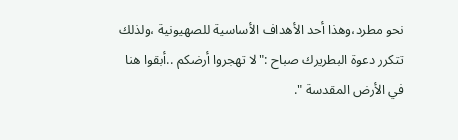نحو مطرد،وهذا أحد الأهداف الأساسية للصهيونية ،ولذلك تتكرر دعوة البطريرك صباح :"لا تهجروا أرضكم ..أبقوا هنا في الأرض المقدسة ".